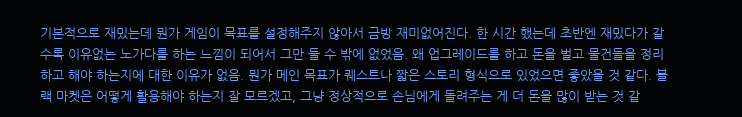기본적으로 재밌는데 뭔가 게임이 목표를 설정해주지 않아서 금방 재미없어진다. 한 시간 했는데 초반엔 재밌다가 갈수록 이유없는 노가다를 하는 느낌이 되어서 그만 둘 수 밖에 없었음. 왜 업그레이드를 하고 돈을 벌고 물건들을 정리하고 해야 하는지에 대한 이유가 없음. 뭔가 메인 목표가 퀘스트나 짧은 스토리 형식으로 있었으면 좋았을 것 같다. 블랙 마켓은 어떻게 활용해야 하는지 잘 모르겠고, 그냥 정상적으로 손님에게 돌려주는 게 더 돈을 많이 받는 것 같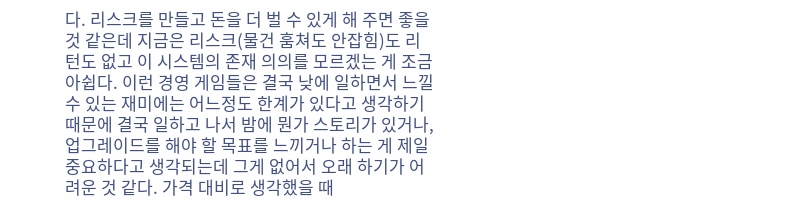다. 리스크를 만들고 돈을 더 벌 수 있게 해 주면 좋을 것 같은데 지금은 리스크(물건 훔쳐도 안잡힘)도 리턴도 없고 이 시스템의 존재 의의를 모르겠는 게 조금 아쉽다. 이런 경영 게임들은 결국 낮에 일하면서 느낄 수 있는 재미에는 어느정도 한계가 있다고 생각하기 때문에 결국 일하고 나서 밤에 뭔가 스토리가 있거나, 업그레이드를 해야 할 목표를 느끼거나 하는 게 제일 중요하다고 생각되는데 그게 없어서 오래 하기가 어려운 것 같다. 가격 대비로 생각했을 때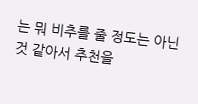는 뭐 비추를 줄 정도는 아닌 것 같아서 추천을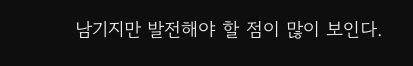남기지만 발전해야 할 점이 많이 보인다.